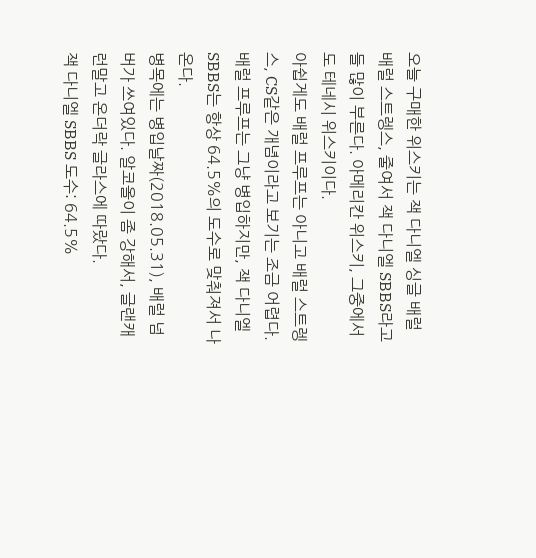오늘 구매한 위스키는 잭 다니엘 싱글 배럴 배럴 스트렝스, 줄여서 잭 다니엘 SBBS라고들 많이 부른다. 아메리칸 위스키, 그중에서도 테네시 위스키이다.
아쉽게도 배럴 프루프는 아니고 배럴 스트렝스, CS같은 개념이라고 보기는 조금 어렵다. 배럴 프루프는 그냥 병입하지만, 잭 다니엘 SBBS는 항상 64.5%의 도수로 맞춰져서 나온다.
병목에는 병입날짜(2018.05.31), 배럴 넘버가 쓰여있다. 알코올이 좀 강해서, 글랜캐런말고 온더락 글라스에 따랐다.
잭 다니엘 SBBS 도수: 64.5%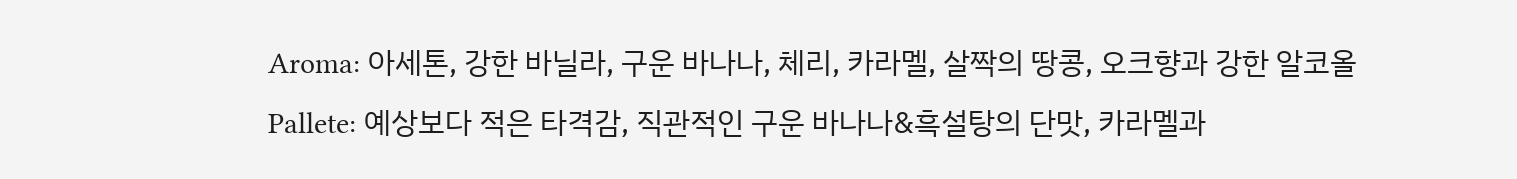Aroma: 아세톤, 강한 바닐라, 구운 바나나, 체리, 카라멜, 살짝의 땅콩, 오크향과 강한 알코올 Pallete: 예상보다 적은 타격감, 직관적인 구운 바나나&흑설탕의 단맛, 카라멜과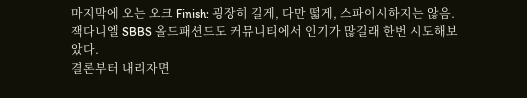마지막에 오는 오크 Finish: 굉장히 길게, 다만 떫게, 스파이시하지는 않음. 잭다니엘 SBBS 올드패션드도 커뮤니티에서 인기가 많길래 한번 시도해보았다.
결론부터 내리자면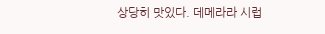상당히 맛있다. 데메라라 시럽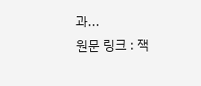과...
원문 링크 : 잭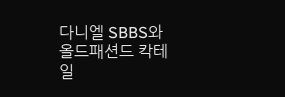다니엘 SBBS와 올드패션드 칵테일